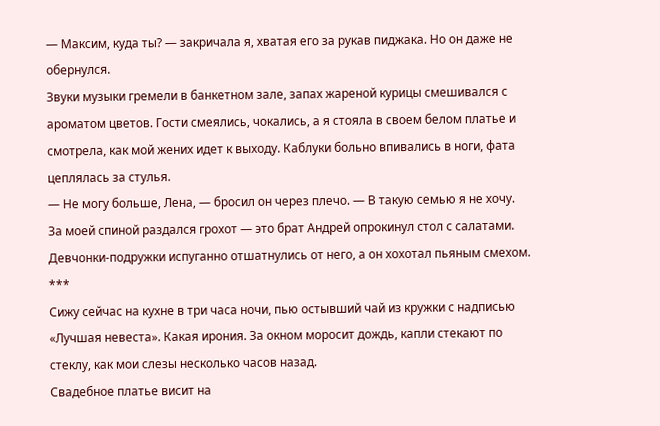— Максим, куда ты? — закричала я, хватая его за рукав пиджака. Но он даже не обернулся.
Звуки музыки гремели в банкетном зале, запах жареной курицы смешивался с ароматом цветов. Гости смеялись, чокались, а я стояла в своем белом платье и смотрела, как мой жених идет к выходу. Каблуки больно впивались в ноги, фата цеплялась за стулья.
— Не могу больше, Лена, — бросил он через плечо. — В такую семью я не хочу.
За моей спиной раздался грохот — это брат Андрей опрокинул стол с салатами. Девчонки-подружки испуганно отшатнулись от него, а он хохотал пьяным смехом.
***
Сижу сейчас на кухне в три часа ночи, пью остывший чай из кружки с надписью «Лучшая невеста». Какая ирония. За окном моросит дождь, капли стекают по стеклу, как мои слезы несколько часов назад.
Свадебное платье висит на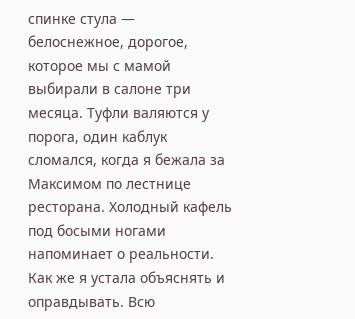спинке стула — белоснежное, дорогое, которое мы с мамой выбирали в салоне три месяца. Туфли валяются у порога, один каблук сломался, когда я бежала за Максимом по лестнице ресторана. Холодный кафель под босыми ногами напоминает о реальности.
Как же я устала объяснять и оправдывать. Всю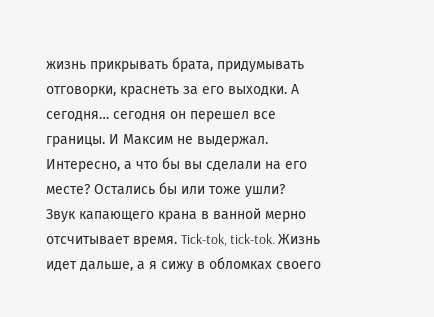жизнь прикрывать брата, придумывать отговорки, краснеть за его выходки. А сегодня… сегодня он перешел все границы. И Максим не выдержал.
Интересно, а что бы вы сделали на его месте? Остались бы или тоже ушли?
Звук капающего крана в ванной мерно отсчитывает время. Tick-tok, tick-tok. Жизнь идет дальше, а я сижу в обломках своего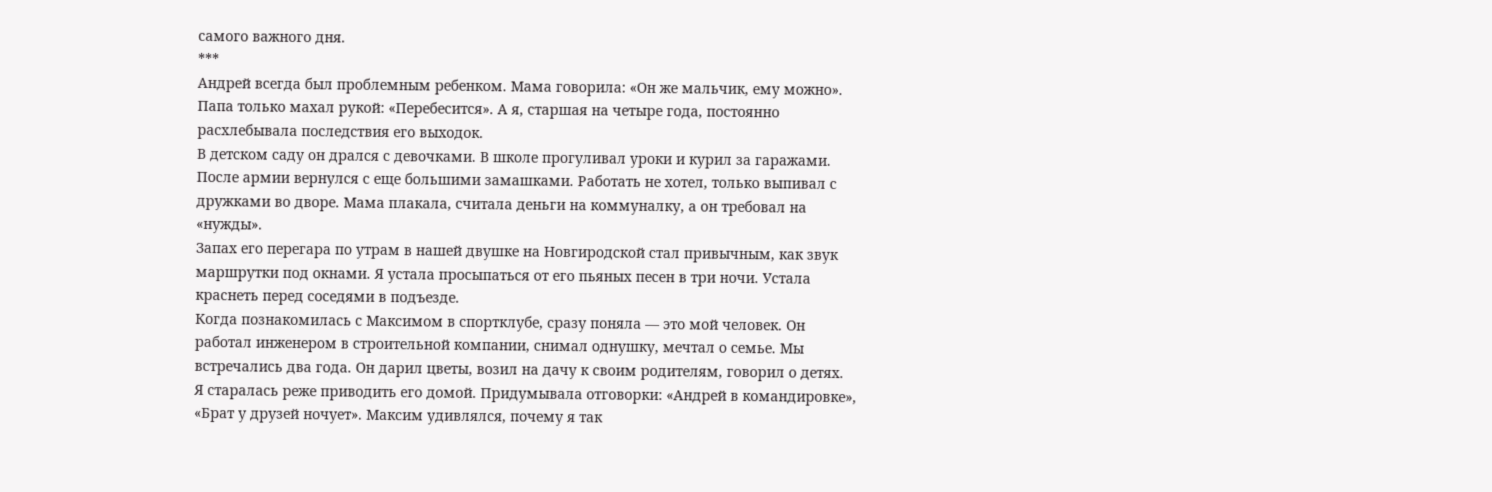самого важного дня.
***
Андрей всегда был проблемным ребенком. Мама говорила: «Он же мальчик, ему можно». Папа только махал рукой: «Перебесится». А я, старшая на четыре года, постоянно расхлебывала последствия его выходок.
В детском саду он дрался с девочками. В школе прогуливал уроки и курил за гаражами. После армии вернулся с еще большими замашками. Работать не хотел, только выпивал с дружками во дворе. Мама плакала, считала деньги на коммуналку, а он требовал на «нужды».
Запах его перегара по утрам в нашей двушке на Новгиродской стал привычным, как звук маршрутки под окнами. Я устала просыпаться от его пьяных песен в три ночи. Устала краснеть перед соседями в подъезде.
Когда познакомилась с Максимом в спортклубе, сразу поняла — это мой человек. Он работал инженером в строительной компании, снимал однушку, мечтал о семье. Мы встречались два года. Он дарил цветы, возил на дачу к своим родителям, говорил о детях.
Я старалась реже приводить его домой. Придумывала отговорки: «Андрей в командировке», «Брат у друзей ночует». Максим удивлялся, почему я так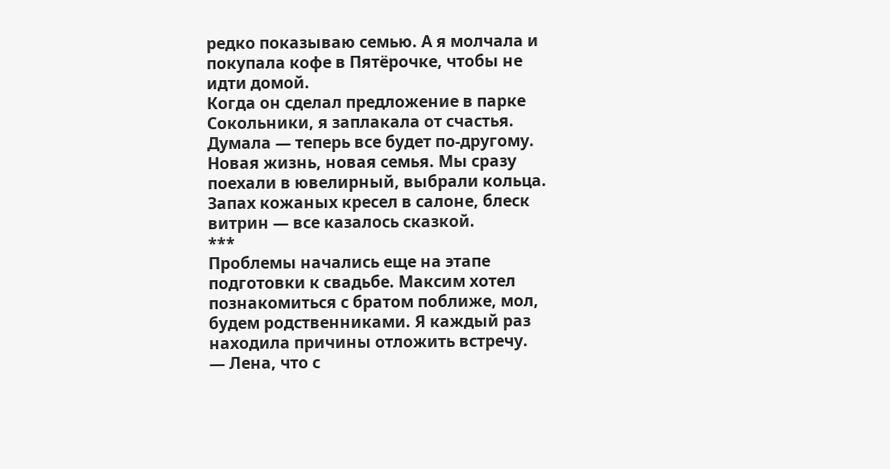редко показываю семью. А я молчала и покупала кофе в Пятёрочке, чтобы не идти домой.
Когда он сделал предложение в парке Сокольники, я заплакала от счастья. Думала — теперь все будет по-другому. Новая жизнь, новая семья. Мы сразу поехали в ювелирный, выбрали кольца. Запах кожаных кресел в салоне, блеск витрин — все казалось сказкой.
***
Проблемы начались еще на этапе подготовки к свадьбе. Максим хотел познакомиться с братом поближе, мол, будем родственниками. Я каждый раз находила причины отложить встречу.
— Лена, что с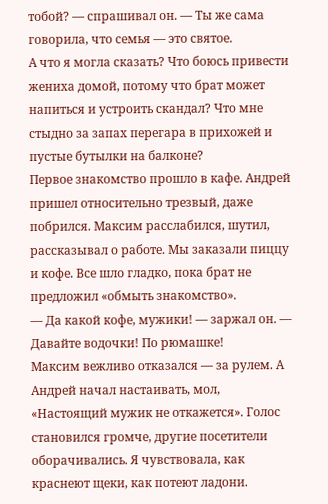тобой? — спрашивал он. — Ты же сама говорила, что семья — это святое.
А что я могла сказать? Что боюсь привести жениха домой, потому что брат может напиться и устроить скандал? Что мне стыдно за запах перегара в прихожей и пустые бутылки на балконе?
Первое знакомство прошло в кафе. Андрей пришел относительно трезвый, даже побрился. Максим расслабился, шутил, рассказывал о работе. Мы заказали пиццу и кофе. Все шло гладко, пока брат не предложил «обмыть знакомство».
— Да какой кофе, мужики! — заржал он. — Давайте водочки! По рюмашке!
Максим вежливо отказался — за рулем. А Андрей начал настаивать, мол, «Настоящий мужик не откажется». Голос становился громче, другие посетители оборачивались. Я чувствовала, как краснеют щеки, как потеют ладони.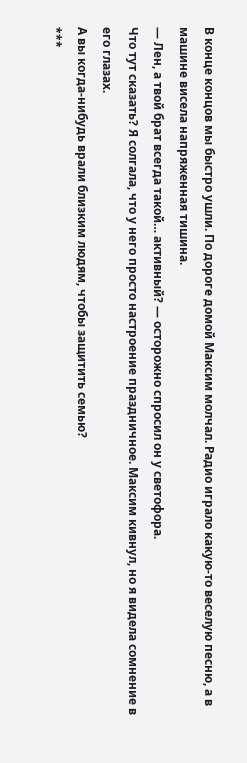В конце концов мы быстро ушли. По дороге домой Максим молчал. Радио играло какую-то веселую песню, а в машине висела напряженная тишина.
— Лен, а твой брат всегда такой… активный? — осторожно спросил он у светофора.
Что тут сказать? Я солгала, что у него просто настроение праздничное. Максим кивнул, но я видела сомнение в его глазах.
А вы когда-нибудь врали близким людям, чтобы защитить семью?
***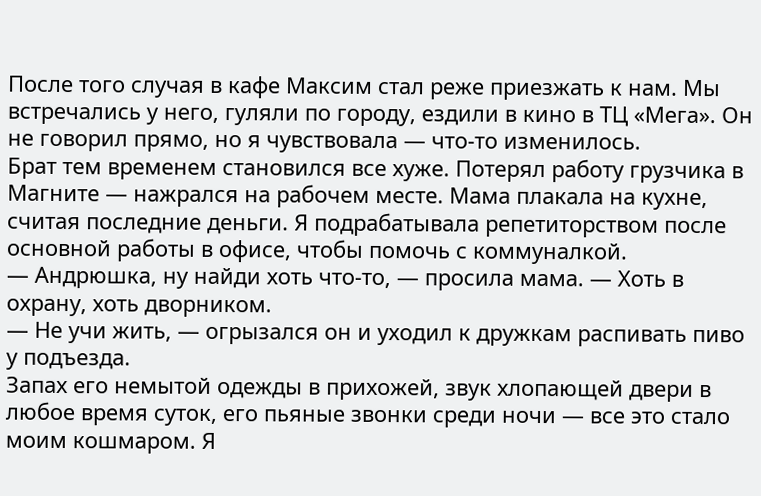После того случая в кафе Максим стал реже приезжать к нам. Мы встречались у него, гуляли по городу, ездили в кино в ТЦ «Мега». Он не говорил прямо, но я чувствовала — что-то изменилось.
Брат тем временем становился все хуже. Потерял работу грузчика в Магните — нажрался на рабочем месте. Мама плакала на кухне, считая последние деньги. Я подрабатывала репетиторством после основной работы в офисе, чтобы помочь с коммуналкой.
— Андрюшка, ну найди хоть что-то, — просила мама. — Хоть в охрану, хоть дворником.
— Не учи жить, — огрызался он и уходил к дружкам распивать пиво у подъезда.
Запах его немытой одежды в прихожей, звук хлопающей двери в любое время суток, его пьяные звонки среди ночи — все это стало моим кошмаром. Я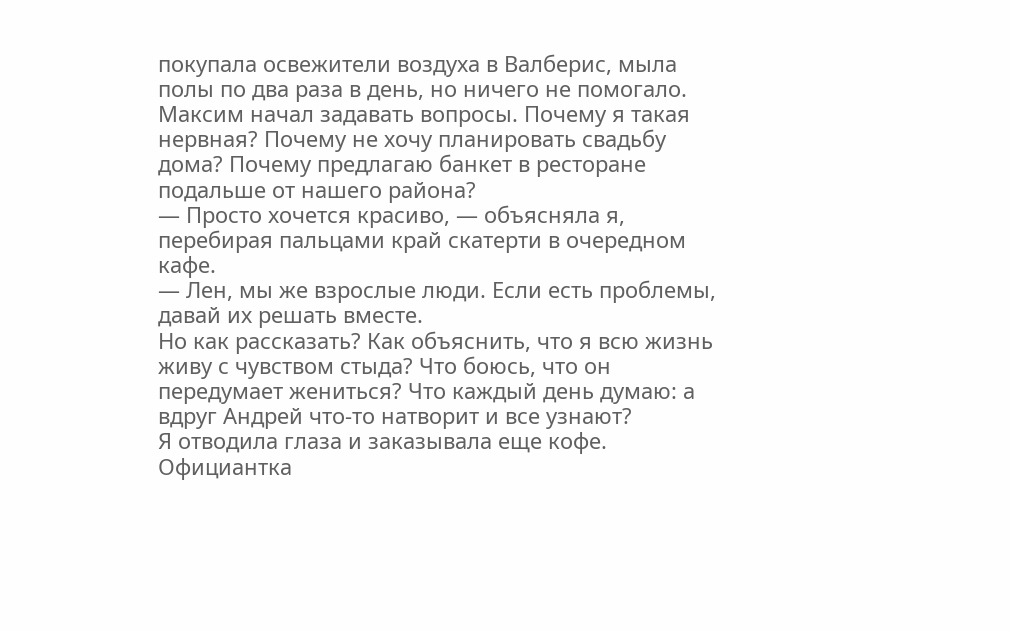покупала освежители воздуха в Валберис, мыла полы по два раза в день, но ничего не помогало.
Максим начал задавать вопросы. Почему я такая нервная? Почему не хочу планировать свадьбу дома? Почему предлагаю банкет в ресторане подальше от нашего района?
— Просто хочется красиво, — объясняла я, перебирая пальцами край скатерти в очередном кафе.
— Лен, мы же взрослые люди. Если есть проблемы, давай их решать вместе.
Но как рассказать? Как объяснить, что я всю жизнь живу с чувством стыда? Что боюсь, что он передумает жениться? Что каждый день думаю: а вдруг Андрей что-то натворит и все узнают?
Я отводила глаза и заказывала еще кофе. Официантка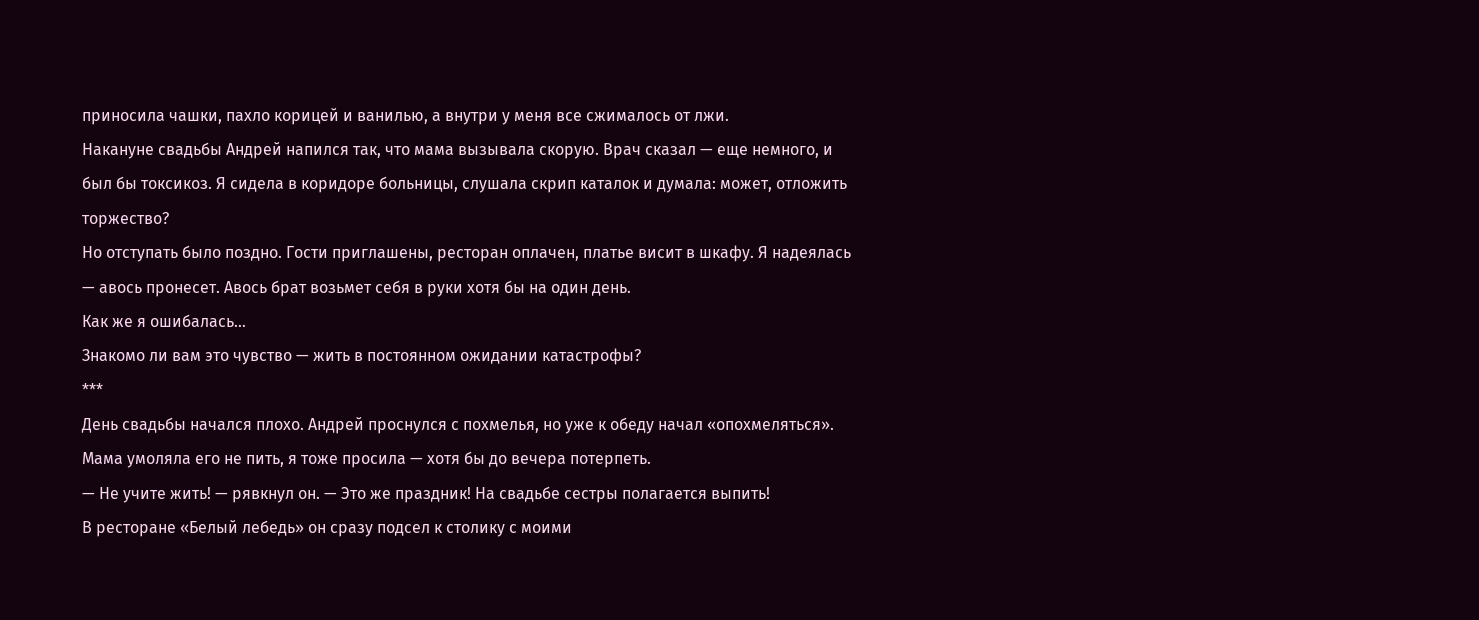приносила чашки, пахло корицей и ванилью, а внутри у меня все сжималось от лжи.
Накануне свадьбы Андрей напился так, что мама вызывала скорую. Врач сказал — еще немного, и был бы токсикоз. Я сидела в коридоре больницы, слушала скрип каталок и думала: может, отложить торжество?
Но отступать было поздно. Гости приглашены, ресторан оплачен, платье висит в шкафу. Я надеялась — авось пронесет. Авось брат возьмет себя в руки хотя бы на один день.
Как же я ошибалась…
Знакомо ли вам это чувство — жить в постоянном ожидании катастрофы?
***
День свадьбы начался плохо. Андрей проснулся с похмелья, но уже к обеду начал «опохмеляться». Мама умоляла его не пить, я тоже просила — хотя бы до вечера потерпеть.
— Не учите жить! — рявкнул он. — Это же праздник! На свадьбе сестры полагается выпить!
В ресторане «Белый лебедь» он сразу подсел к столику с моими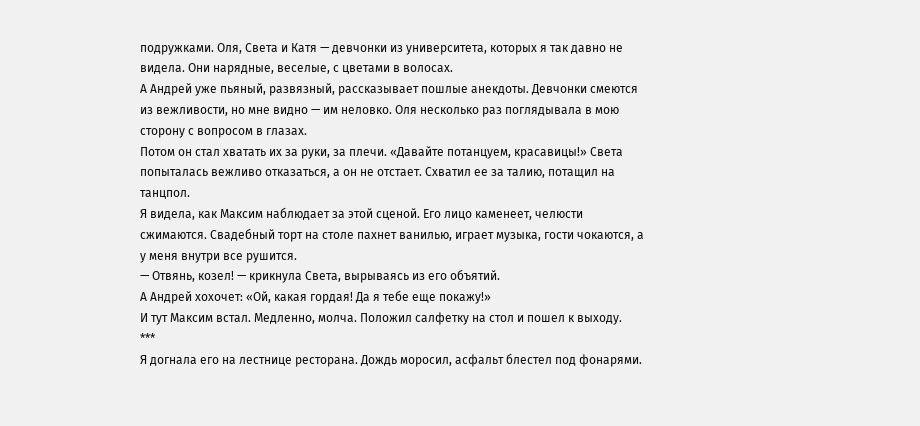подружками. Оля, Света и Катя — девчонки из университета, которых я так давно не видела. Они нарядные, веселые, с цветами в волосах.
А Андрей уже пьяный, развязный, рассказывает пошлые анекдоты. Девчонки смеются из вежливости, но мне видно — им неловко. Оля несколько раз поглядывала в мою сторону с вопросом в глазах.
Потом он стал хватать их за руки, за плечи. «Давайте потанцуем, красавицы!» Света попыталась вежливо отказаться, а он не отстает. Схватил ее за талию, потащил на танцпол.
Я видела, как Максим наблюдает за этой сценой. Его лицо каменеет, челюсти сжимаются. Свадебный торт на столе пахнет ванилью, играет музыка, гости чокаются, а у меня внутри все рушится.
— Отвянь, козел! — крикнула Света, вырываясь из его объятий.
А Андрей хохочет: «Ой, какая гордая! Да я тебе еще покажу!»
И тут Максим встал. Медленно, молча. Положил салфетку на стол и пошел к выходу.
***
Я догнала его на лестнице ресторана. Дождь моросил, асфальт блестел под фонарями.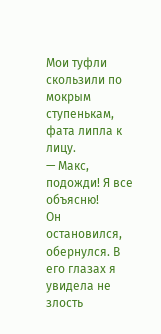Мои туфли скользили по мокрым ступенькам, фата липла к лицу.
— Макс, подожди! Я все объясню!
Он остановился, обернулся. В его глазах я увидела не злость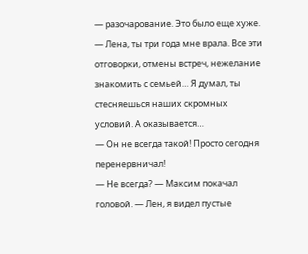— разочарование. Это было еще хуже.
— Лена, ты три года мне врала. Все эти отговорки, отмены встреч, нежелание знакомить с семьей… Я думал, ты стесняешься наших скромных условий. А оказывается…
— Он не всегда такой! Просто сегодня перенервничал!
— Не всегда? — Максим покачал головой. — Лен, я видел пустые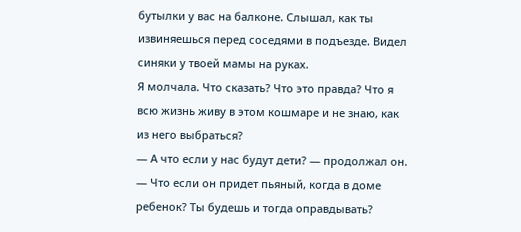бутылки у вас на балконе. Слышал, как ты извиняешься перед соседями в подъезде. Видел синяки у твоей мамы на руках.
Я молчала. Что сказать? Что это правда? Что я всю жизнь живу в этом кошмаре и не знаю, как из него выбраться?
— А что если у нас будут дети? — продолжал он. — Что если он придет пьяный, когда в доме ребенок? Ты будешь и тогда оправдывать?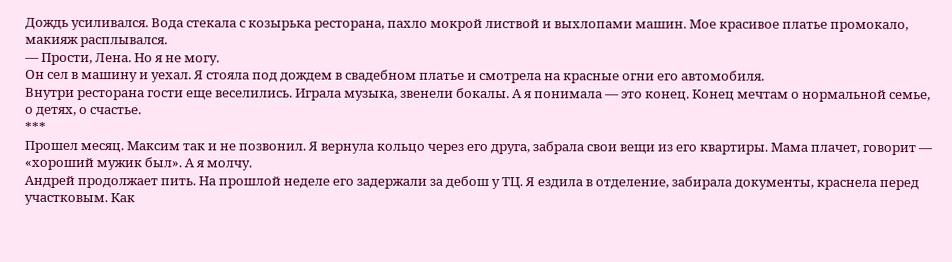Дождь усиливался. Вода стекала с козырька ресторана, пахло мокрой листвой и выхлопами машин. Мое красивое платье промокало, макияж расплывался.
— Прости, Лена. Но я не могу.
Он сел в машину и уехал. Я стояла под дождем в свадебном платье и смотрела на красные огни его автомобиля.
Внутри ресторана гости еще веселились. Играла музыка, звенели бокалы. А я понимала — это конец. Конец мечтам о нормальной семье, о детях, о счастье.
***
Прошел месяц. Максим так и не позвонил. Я вернула кольцо через его друга, забрала свои вещи из его квартиры. Мама плачет, говорит — «хороший мужик был». А я молчу.
Андрей продолжает пить. На прошлой неделе его задержали за дебош у ТЦ. Я ездила в отделение, забирала документы, краснела перед участковым. Как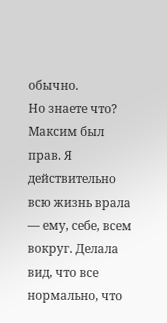обычно.
Но знаете что? Максим был прав. Я действительно всю жизнь врала — ему, себе, всем вокруг. Делала вид, что все нормально, что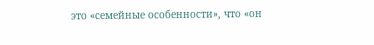это «семейные особенности», что «он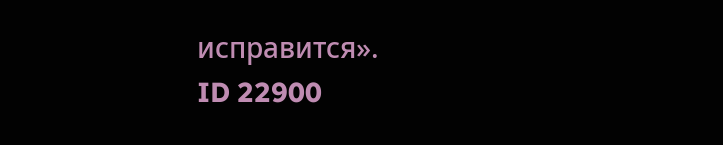исправится».
ID 22900